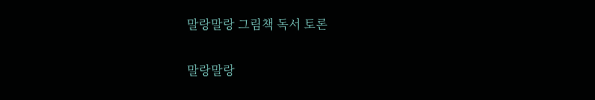말랑말랑 그림책 독서 토론

말랑말랑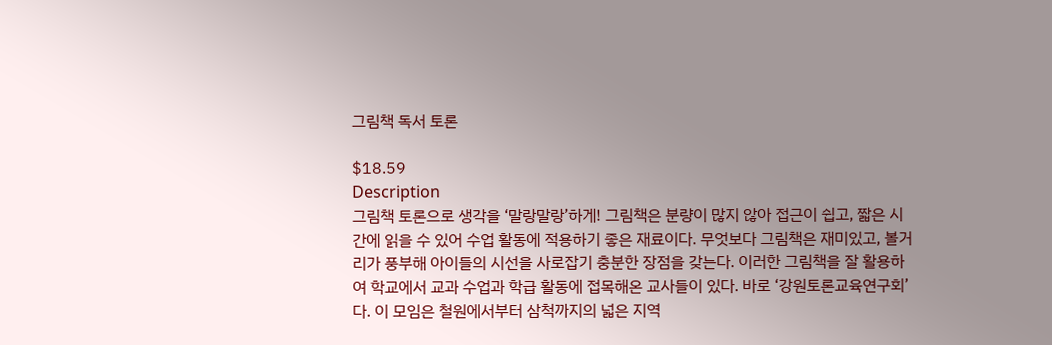그림책 독서 토론

$18.59
Description
그림책 토론으로 생각을 ‘말랑말랑’하게! 그림책은 분량이 많지 않아 접근이 쉽고, 짧은 시간에 읽을 수 있어 수업 활동에 적용하기 좋은 재료이다. 무엇보다 그림책은 재미있고, 볼거리가 풍부해 아이들의 시선을 사로잡기 충분한 장점을 갖는다. 이러한 그림책을 잘 활용하여 학교에서 교과 수업과 학급 활동에 접목해온 교사들이 있다. 바로 ‘강원토론교육연구회’다. 이 모임은 철원에서부터 삼척까지의 넓은 지역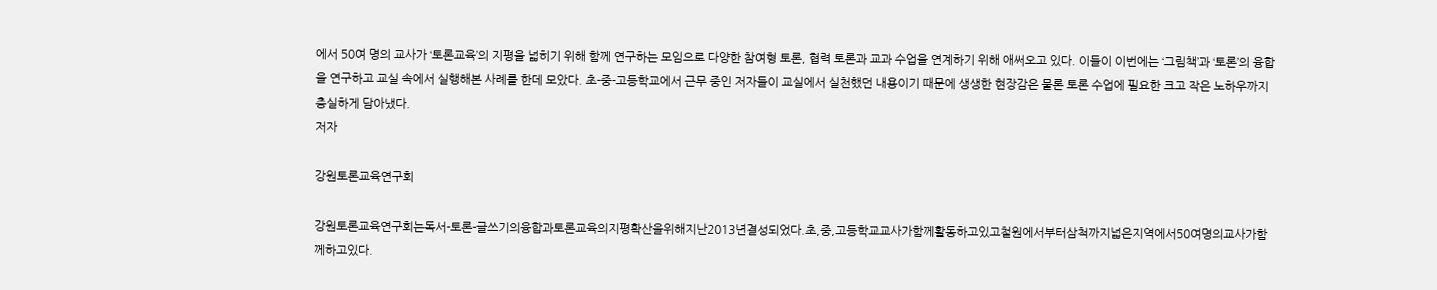에서 50여 명의 교사가 ‘토론교육’의 지평을 넓히기 위해 함께 연구하는 모임으로 다양한 참여형 토론, 협력 토론과 교과 수업을 연계하기 위해 애써오고 있다. 이들이 이번에는 ‘그림책’과 ‘토론’의 융합을 연구하고 교실 속에서 실행해본 사례를 한데 모았다. 초-중-고등학교에서 근무 중인 저자들이 교실에서 실천했던 내용이기 때문에 생생한 현장감은 물론 토론 수업에 필요한 크고 작은 노하우까지 충실하게 담아냈다.
저자

강원토론교육연구회

강원토론교육연구회는독서-토론-글쓰기의융합과토론교육의지평확산을위해지난2013년결성되었다.초,중,고등학교교사가함께활동하고있고철원에서부터삼척까지넓은지역에서50여명의교사가함께하고있다.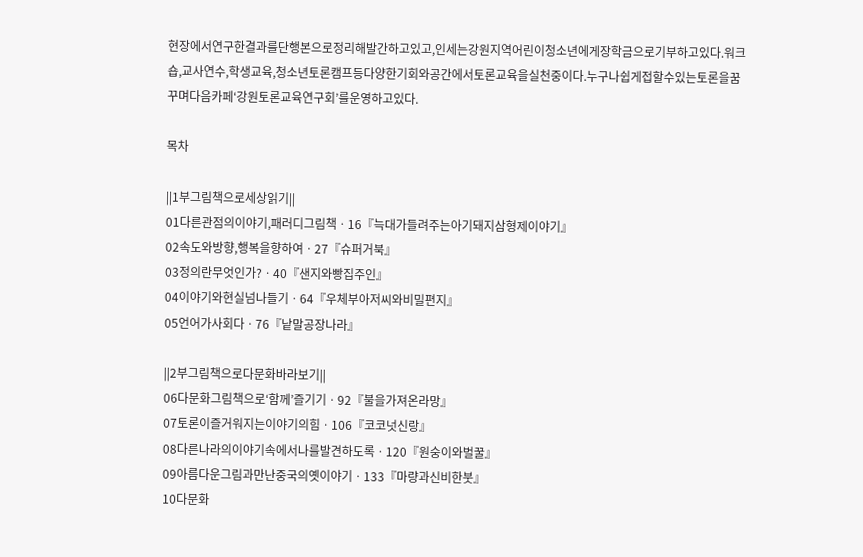현장에서연구한결과를단행본으로정리해발간하고있고,인세는강원지역어린이청소년에게장학금으로기부하고있다.워크숍,교사연수,학생교육,청소년토론캠프등다양한기회와공간에서토론교육을실천중이다.누구나쉽게접할수있는토론을꿈꾸며다음카페‘강원토론교육연구회’를운영하고있다.

목차

||1부그림책으로세상읽기||
01다른관점의이야기,패러디그림책ㆍ16『늑대가들려주는아기돼지삼형제이야기』
02속도와방향,행복을향하여ㆍ27『슈퍼거북』
03정의란무엇인가?ㆍ40『샌지와빵집주인』
04이야기와현실넘나들기ㆍ64『우체부아저씨와비밀편지』
05언어가사회다ㆍ76『낱말공장나라』

||2부그림책으로다문화바라보기||
06다문화그림책으로‘함께’즐기기ㆍ92『불을가져온라망』
07토론이즐거워지는이야기의힘ㆍ106『코코넛신랑』
08다른나라의이야기속에서나를발견하도록ㆍ120『원숭이와벌꿀』
09아름다운그림과만난중국의옛이야기ㆍ133『마량과신비한붓』
10다문화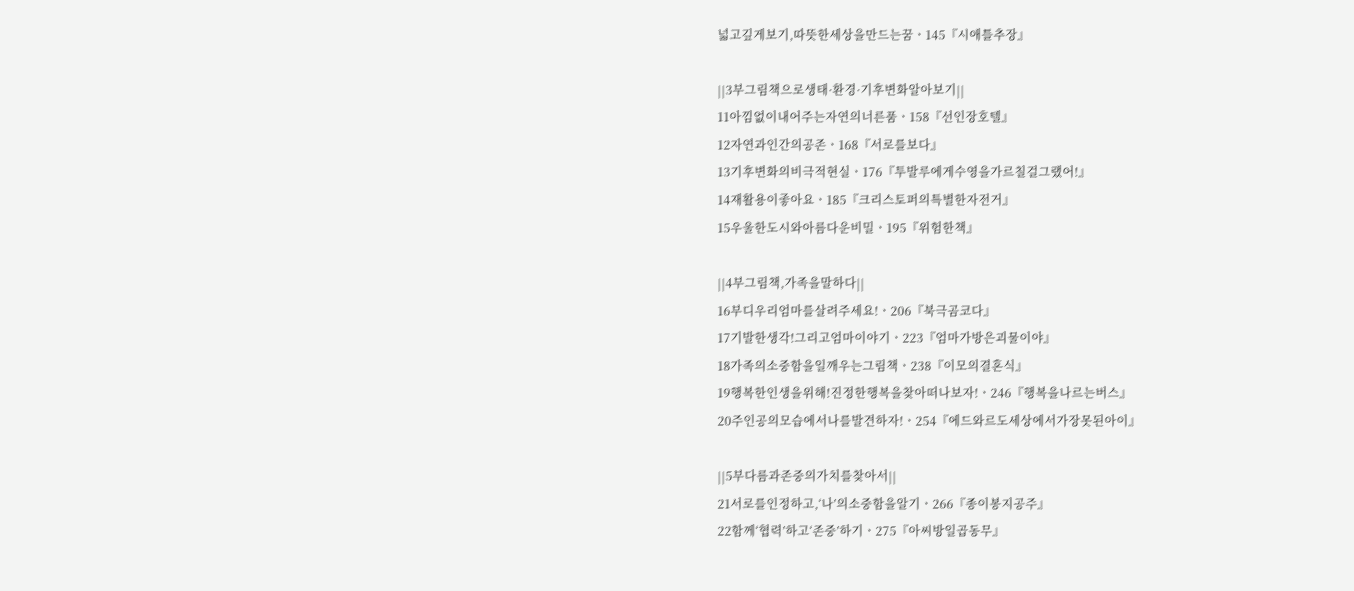넓고깊게보기,따뜻한세상을만드는꿈ㆍ145『시애틀추장』

||3부그림책으로생태·환경·기후변화알아보기||
11아낌없이내어주는자연의너른품ㆍ158『선인장호텔』
12자연과인간의공존ㆍ168『서로를보다』
13기후변화의비극적현실ㆍ176『투발루에게수영을가르칠걸그랬어!』
14재활용이좋아요ㆍ185『크리스토퍼의특별한자전거』
15우울한도시와아름다운비밀ㆍ195『위험한책』

||4부그림책,가족을말하다||
16부디우리엄마를살려주세요!ㆍ206『북극곰코다』
17기발한생각!그리고엄마이야기ㆍ223『엄마가방은괴물이야』
18가족의소중함을일깨우는그림책ㆍ238『이모의결혼식』
19행복한인생을위해!진정한행복을찾아떠나보자!ㆍ246『행복을나르는버스』
20주인공의모습에서나를발견하자!ㆍ254『에드와르도세상에서가장못된아이』

||5부다름과존중의가치를찾아서||
21서로를인정하고,‘나’의소중함을알기ㆍ266『종이봉지공주』
22함께‘협력’하고‘존중’하기ㆍ275『아씨방일곱동무』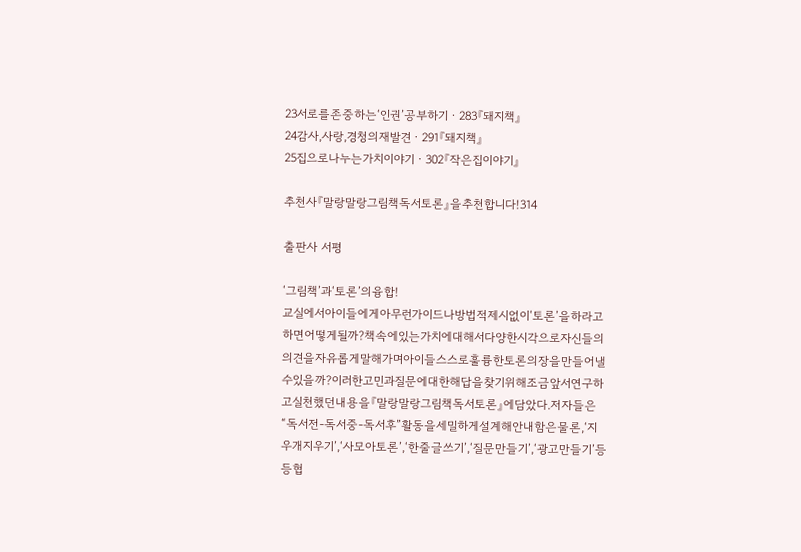23서로를존중하는‘인권’공부하기ㆍ283『돼지책』
24감사,사랑,경청의재발견ㆍ291『돼지책』
25집으로나누는가치이야기ㆍ302『작은집이야기』

추천사『말랑말랑그림책독서토론』을추천합니다!314

출판사 서평

‘그림책’과‘토론’의융합!
교실에서아이들에게아무런가이드나방법적제시없이‘토론’을하라고하면어떻게될까?책속에있는가치에대해서다양한시각으로자신들의의견을자유롭게말해가며아이들스스로훌륭한토론의장을만들어낼수있을까?이러한고민과질문에대한해답을찾기위해조금앞서연구하고실천했던내용을『말랑말랑그림책독서토론』에담았다.저자들은“독서전-독서중-독서후”활동을세밀하게설계해안내함은물론,‘지우개지우기’,‘사모아토론’,‘한줄글쓰기’,‘질문만들기’,‘광고만들기’등등협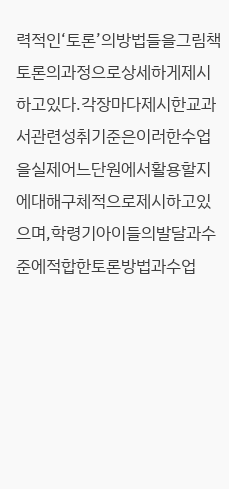력적인‘토론’의방법들을그림책토론의과정으로상세하게제시하고있다.각장마다제시한교과서관련성취기준은이러한수업을실제어느단원에서활용할지에대해구체적으로제시하고있으며,학령기아이들의발달과수준에적합한토론방법과수업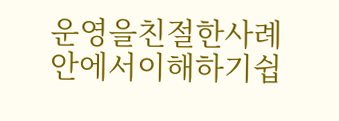운영을친절한사례안에서이해하기쉽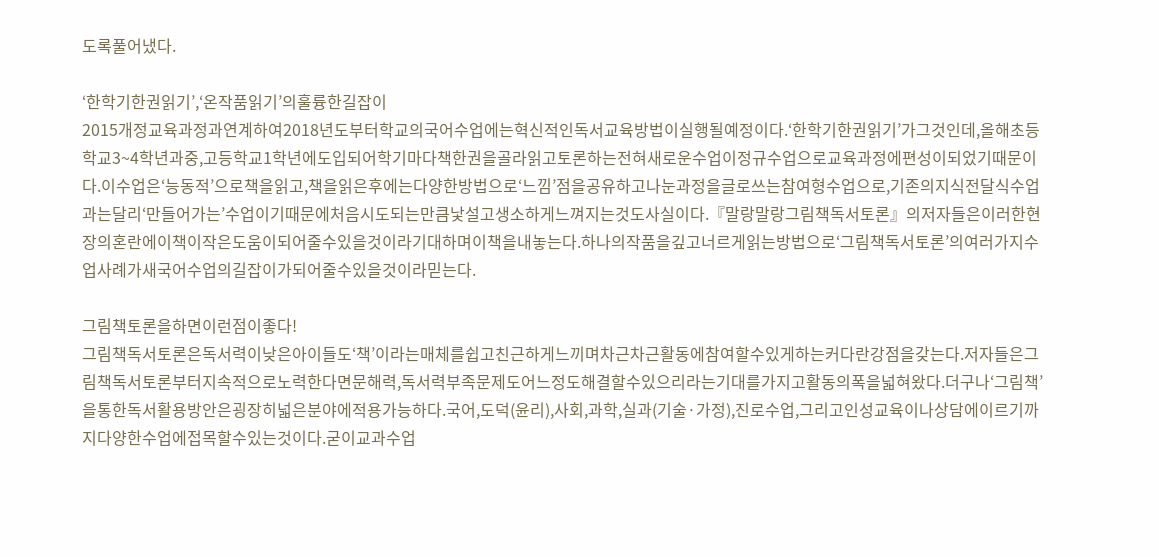도록풀어냈다.

‘한학기한권읽기’,‘온작품읽기’의훌륭한길잡이
2015개정교육과정과연계하여2018년도부터학교의국어수업에는혁신적인독서교육방법이실행될예정이다.‘한학기한권읽기’가그것인데,올해초등학교3~4학년과중,고등학교1학년에도입되어학기마다책한권을골라읽고토론하는전혀새로운수업이정규수업으로교육과정에편성이되었기때문이다.이수업은‘능동적’으로책을읽고,책을읽은후에는다양한방법으로‘느낌’점을공유하고나눈과정을글로쓰는참여형수업으로,기존의지식전달식수업과는달리‘만들어가는’수업이기때문에처음시도되는만큼낯설고생소하게느껴지는것도사실이다.『말랑말랑그림책독서토론』의저자들은이러한현장의혼란에이책이작은도움이되어줄수있을것이라기대하며이책을내놓는다.하나의작품을깊고너르게읽는방법으로‘그림책독서토론’의여러가지수업사례가새국어수업의길잡이가되어줄수있을것이라믿는다.

그림책토론을하면이런점이좋다!
그림책독서토론은독서력이낮은아이들도‘책’이라는매체를쉽고친근하게느끼며차근차근활동에참여할수있게하는커다란강점을갖는다.저자들은그림책독서토론부터지속적으로노력한다면문해력,독서력부족문제도어느정도해결할수있으리라는기대를가지고활동의폭을넓혀왔다.더구나‘그림책’을통한독서활용방안은굉장히넓은분야에적용가능하다.국어,도덕(윤리),사회,과학,실과(기술·가정),진로수업,그리고인성교육이나상담에이르기까지다양한수업에접목할수있는것이다.굳이교과수업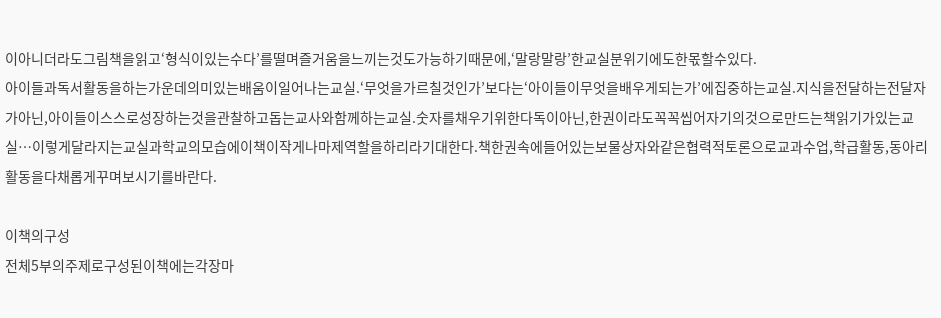이아니더라도그림책을읽고‘형식이있는수다’를떨며즐거움을느끼는것도가능하기때문에,‘말랑말랑’한교실분위기에도한몫할수있다.
아이들과독서활동을하는가운데의미있는배움이일어나는교실.‘무엇을가르칠것인가’보다는‘아이들이무엇을배우게되는가’에집중하는교실.지식을전달하는전달자가아닌,아이들이스스로성장하는것을관찰하고돕는교사와함께하는교실.숫자를채우기위한다독이아닌,한권이라도꼭꼭씹어자기의것으로만드는책읽기가있는교실…이렇게달라지는교실과학교의모습에이책이작게나마제역할을하리라기대한다.책한권속에들어있는보물상자와같은협력적토론으로교과수업,학급활동,동아리활동을다채롭게꾸며보시기를바란다.

이책의구성
전체5부의주제로구성된이책에는각장마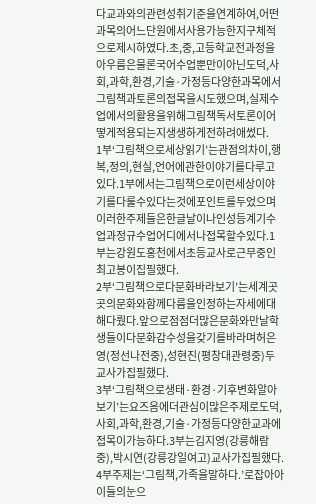다교과와의관련성취기준을연계하여,어떤과목의어느단원에서사용가능한지구체적으로제시하였다.초,중,고등학교전과정을아우름은물론국어수업뿐만이아닌도덕,사회,과학,환경,기술·가정등다양한과목에서그림책과토론의접목을시도했으며,실제수업에서의활용을위해그림책독서토론이어떻게적용되는지생생하게전하려애썼다.
1부‘그림책으로세상읽기’는관점의차이,행복,정의,현실,언어에관한이야기를다루고있다.1부에서는그림책으로이런세상이야기를다룰수있다는것에포인트를두었으며이러한주제들은한글날이나인성등계기수업과정규수업어디에서나접목할수있다.1부는강원도홍천에서초등교사로근무중인최고봉이집필했다.
2부‘그림책으로다문화바라보기’는세계곳곳의문화와함께다름을인정하는자세에대해다뤘다.앞으로점점더많은문화와만날학생들이다문화감수성을갖기를바라며허은영(정선나전중),성현진(평창대관령중)두교사가집필했다.
3부‘그림책으로생태·환경·기후변화알아보기’는요즈음에더관심이많은주제로도덕,사회,과학,환경,기술·가정등다양한교과에접목이가능하다.3부는김지영(강릉해람중),박시연(강릉강일여고)교사가집필했다.
4부주제는‘그림책,가족을말하다.’로잡아아이들의눈으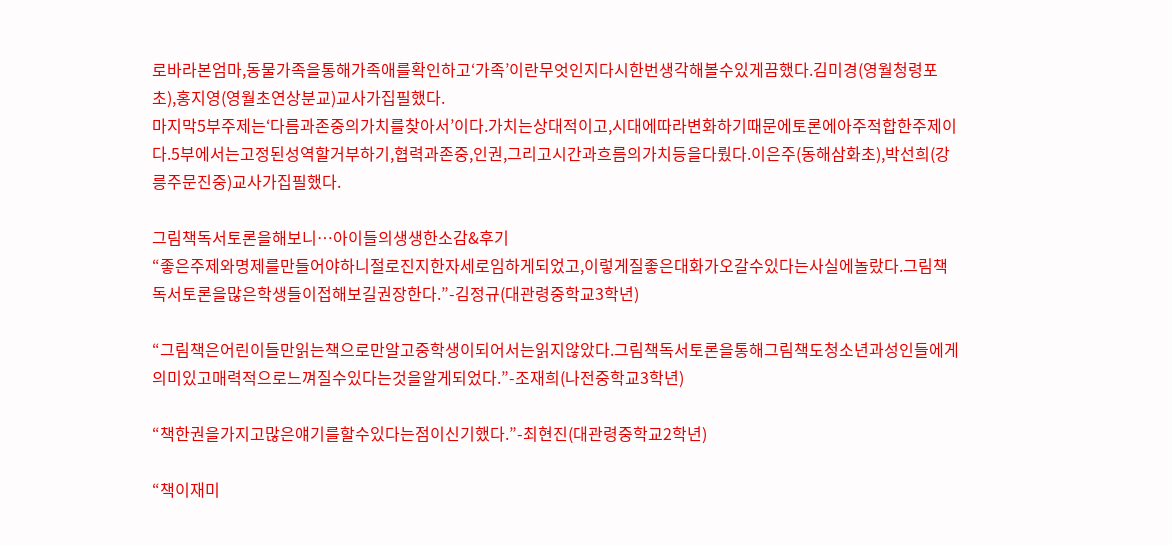로바라본엄마,동물가족을통해가족애를확인하고‘가족’이란무엇인지다시한번생각해볼수있게끔했다.김미경(영월청령포초),홍지영(영월초연상분교)교사가집필했다.
마지막5부주제는‘다름과존중의가치를찾아서’이다.가치는상대적이고,시대에따라변화하기때문에토론에아주적합한주제이다.5부에서는고정된성역할거부하기,협력과존중,인권,그리고시간과흐름의가치등을다뤘다.이은주(동해삼화초),박선희(강릉주문진중)교사가집필했다.

그림책독서토론을해보니…아이들의생생한소감&후기
“좋은주제와명제를만들어야하니절로진지한자세로임하게되었고,이렇게질좋은대화가오갈수있다는사실에놀랐다.그림책독서토론을많은학생들이접해보길권장한다.”-김정규(대관령중학교3학년)

“그림책은어린이들만읽는책으로만알고중학생이되어서는읽지않았다.그림책독서토론을통해그림책도청소년과성인들에게의미있고매력적으로느껴질수있다는것을알게되었다.”-조재희(나전중학교3학년)

“책한권을가지고많은얘기를할수있다는점이신기했다.”-최현진(대관령중학교2학년)

“책이재미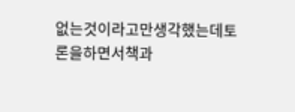없는것이라고만생각했는데토론을하면서책과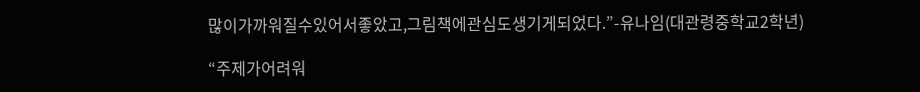많이가까워질수있어서좋았고,그림책에관심도생기게되었다.”-유나임(대관령중학교2학년)

“주제가어려워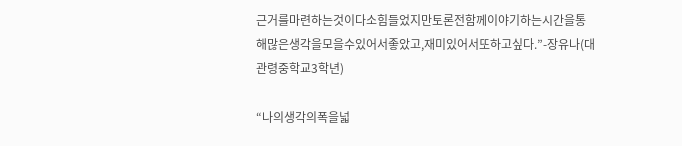근거를마련하는것이다소힘들었지만토론전함께이야기하는시간을통해많은생각을모을수있어서좋았고,재미있어서또하고싶다.”-장유나(대관령중학교3학년)

“나의생각의폭을넓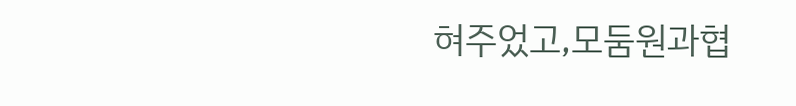혀주었고,모둠원과협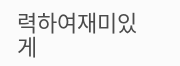력하여재미있게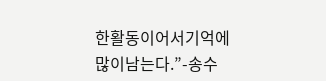한활동이어서기억에많이남는다.”-송수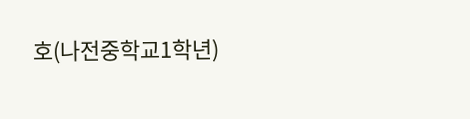호(나전중학교1학년)